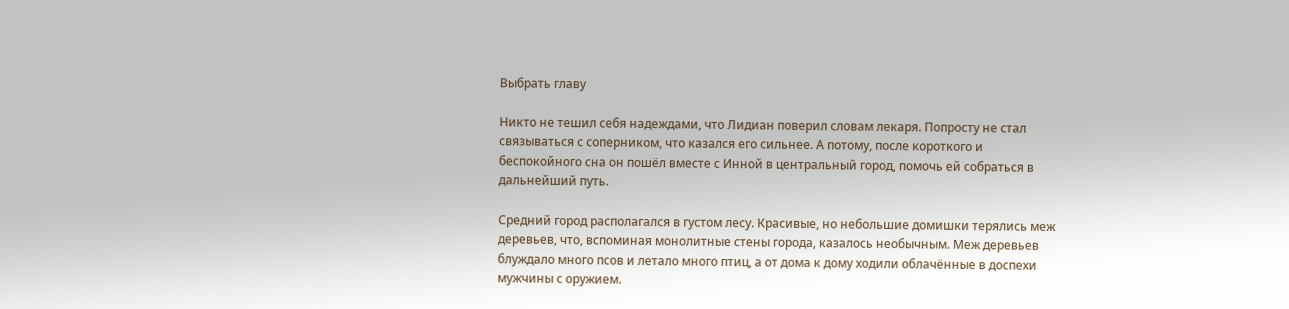Выбрать главу

Никто не тешил себя надеждами, что Лидиан поверил словам лекаря. Попросту не стал связываться с соперником, что казался его сильнее. А потому, после короткого и беспокойного сна он пошёл вместе с Инной в центральный город, помочь ей собраться в дальнейший путь.

Средний город располагался в густом лесу. Красивые, но небольшие домишки терялись меж деревьев, что, вспоминая монолитные стены города, казалось необычным. Меж деревьев блуждало много псов и летало много птиц, а от дома к дому ходили облачённые в доспехи мужчины с оружием.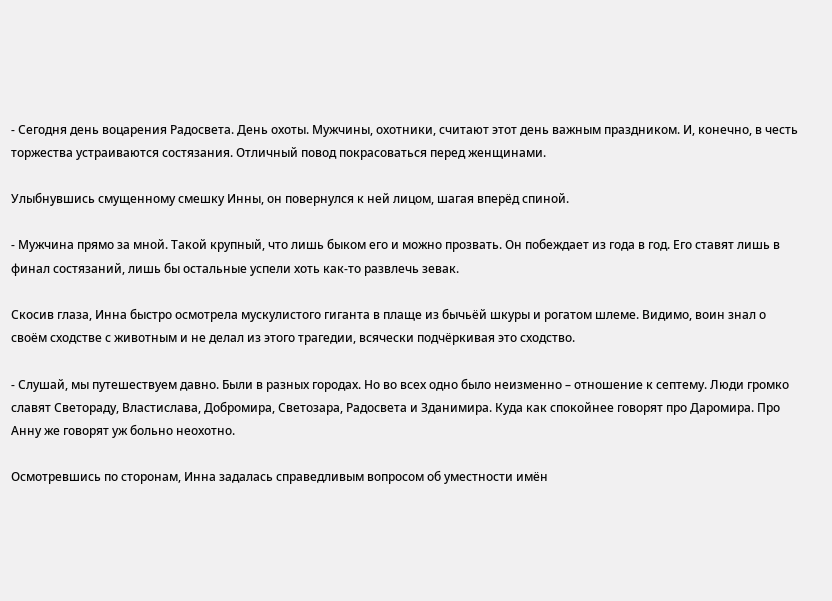- Сегодня день воцарения Радосвета. День охоты. Мужчины, охотники, считают этот день важным праздником. И, конечно, в честь торжества устраиваются состязания. Отличный повод покрасоваться перед женщинами.

Улыбнувшись смущенному смешку Инны, он повернулся к ней лицом, шагая вперёд спиной.

- Мужчина прямо за мной. Такой крупный, что лишь быком его и можно прозвать. Он побеждает из года в год. Его ставят лишь в финал состязаний, лишь бы остальные успели хоть как-то развлечь зевак.

Скосив глаза, Инна быстро осмотрела мускулистого гиганта в плаще из бычьёй шкуры и рогатом шлеме. Видимо, воин знал о своём сходстве с животным и не делал из этого трагедии, всячески подчёркивая это сходство.

- Слушай, мы путешествуем давно. Были в разных городах. Но во всех одно было неизменно – отношение к септему. Люди громко славят Светораду, Властислава, Добромира, Светозара, Радосвета и Зданимира. Куда как спокойнее говорят про Даромира. Про Анну же говорят уж больно неохотно.

Осмотревшись по сторонам, Инна задалась справедливым вопросом об уместности имён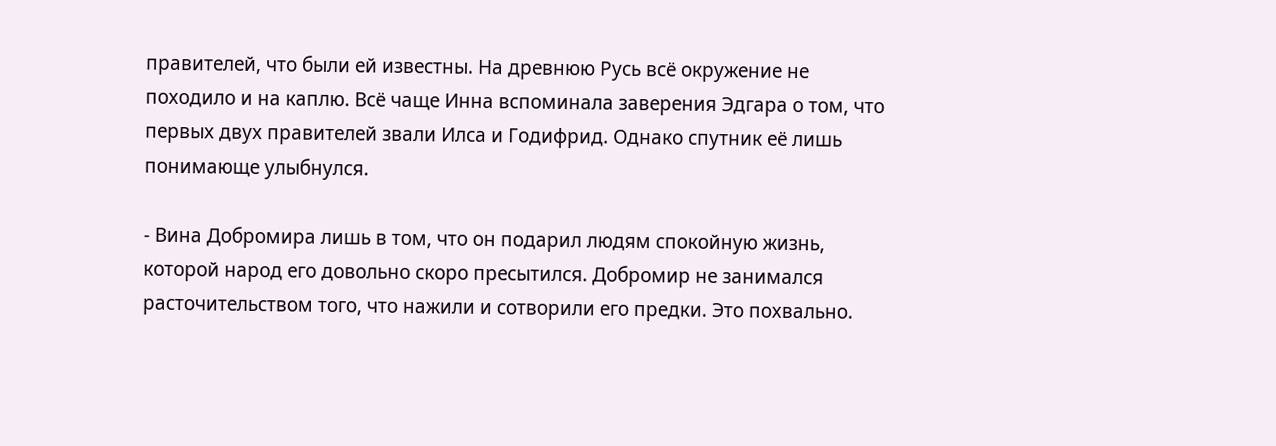правителей, что были ей известны. На древнюю Русь всё окружение не походило и на каплю. Всё чаще Инна вспоминала заверения Эдгара о том, что первых двух правителей звали Илса и Годифрид. Однако спутник её лишь понимающе улыбнулся.

- Вина Добромира лишь в том, что он подарил людям спокойную жизнь, которой народ его довольно скоро пресытился. Добромир не занимался расточительством того, что нажили и сотворили его предки. Это похвально.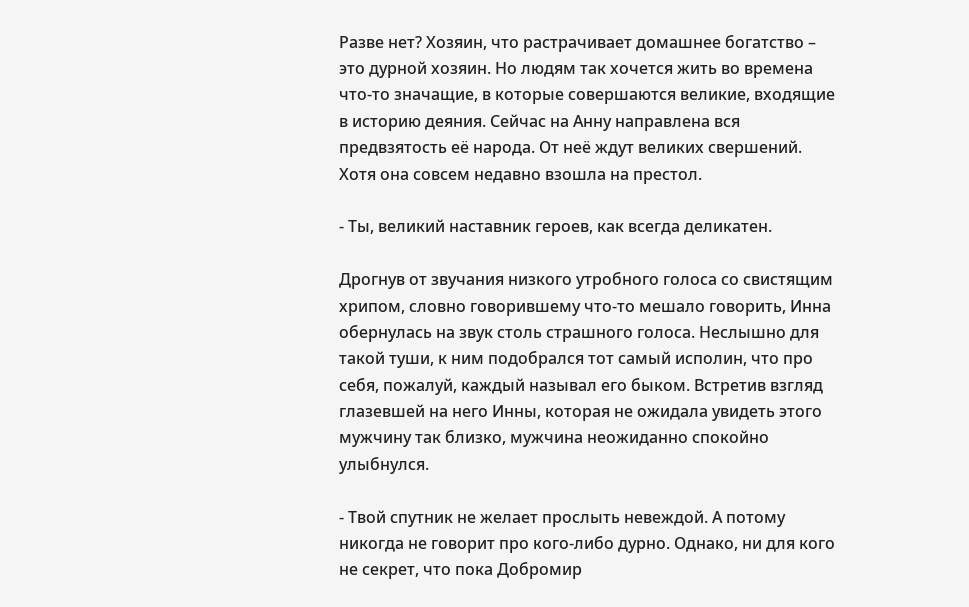Разве нет? Хозяин, что растрачивает домашнее богатство – это дурной хозяин. Но людям так хочется жить во времена что-то значащие, в которые совершаются великие, входящие в историю деяния. Сейчас на Анну направлена вся предвзятость её народа. От неё ждут великих свершений. Хотя она совсем недавно взошла на престол.

- Ты, великий наставник героев, как всегда деликатен.

Дрогнув от звучания низкого утробного голоса со свистящим хрипом, словно говорившему что-то мешало говорить, Инна обернулась на звук столь страшного голоса. Неслышно для такой туши, к ним подобрался тот самый исполин, что про себя, пожалуй, каждый называл его быком. Встретив взгляд глазевшей на него Инны, которая не ожидала увидеть этого мужчину так близко, мужчина неожиданно спокойно улыбнулся.

- Твой спутник не желает прослыть невеждой. А потому никогда не говорит про кого-либо дурно. Однако, ни для кого не секрет, что пока Добромир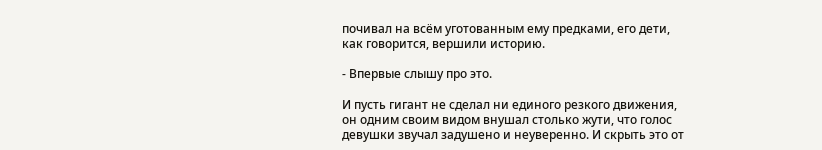почивал на всём уготованным ему предками, его дети, как говорится, вершили историю.

- Впервые слышу про это.

И пусть гигант не сделал ни единого резкого движения, он одним своим видом внушал столько жути, что голос девушки звучал задушено и неуверенно. И скрыть это от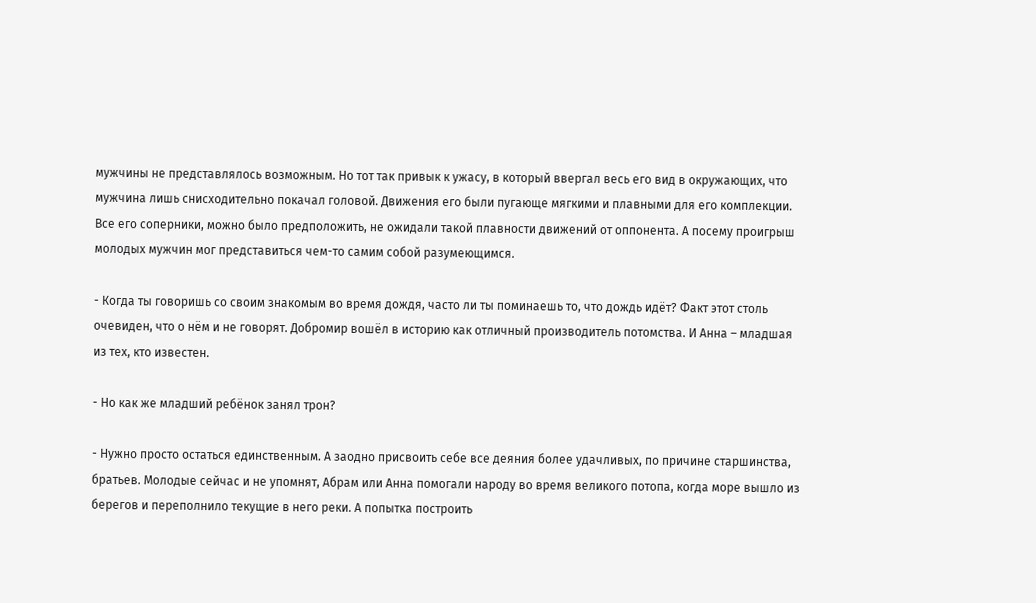мужчины не представлялось возможным. Но тот так привык к ужасу, в который ввергал весь его вид в окружающих, что мужчина лишь снисходительно покачал головой. Движения его были пугающе мягкими и плавными для его комплекции. Все его соперники, можно было предположить, не ожидали такой плавности движений от оппонента. А посему проигрыш молодых мужчин мог представиться чем-то самим собой разумеющимся.

- Когда ты говоришь со своим знакомым во время дождя, часто ли ты поминаешь то, что дождь идёт? Факт этот столь очевиден, что о нём и не говорят. Добромир вошёл в историю как отличный производитель потомства. И Анна – младшая из тех, кто известен.

- Но как же младший ребёнок занял трон?

- Нужно просто остаться единственным. А заодно присвоить себе все деяния более удачливых, по причине старшинства, братьев. Молодые сейчас и не упомнят, Абрам или Анна помогали народу во время великого потопа, когда море вышло из берегов и переполнило текущие в него реки. А попытка построить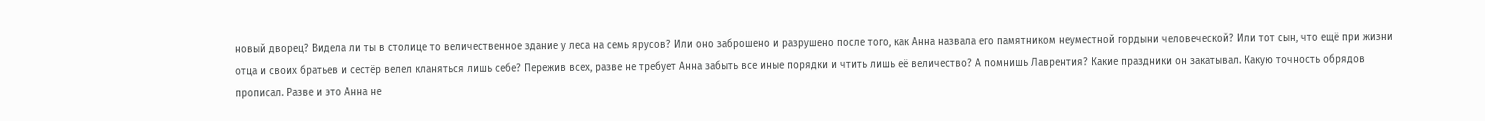новый дворец? Видела ли ты в столице то величественное здание у леса на семь ярусов? Или оно заброшено и разрушено после того, как Анна назвала его памятником неуместной гордыни человеческой? Или тот сын, что ещё при жизни отца и своих братьев и сестёр велел кланяться лишь себе? Пережив всех, разве не требует Анна забыть все иные порядки и чтить лишь её величество? А помнишь Лаврентия? Какие праздники он закатывал. Какую точность обрядов прописал. Разве и это Анна не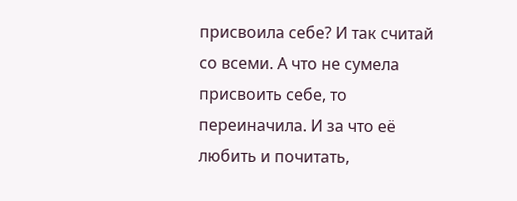присвоила себе? И так считай со всеми. А что не сумела присвоить себе, то переиначила. И за что её любить и почитать,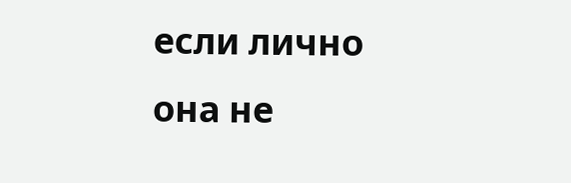если лично она не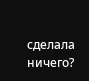сделала ничего?